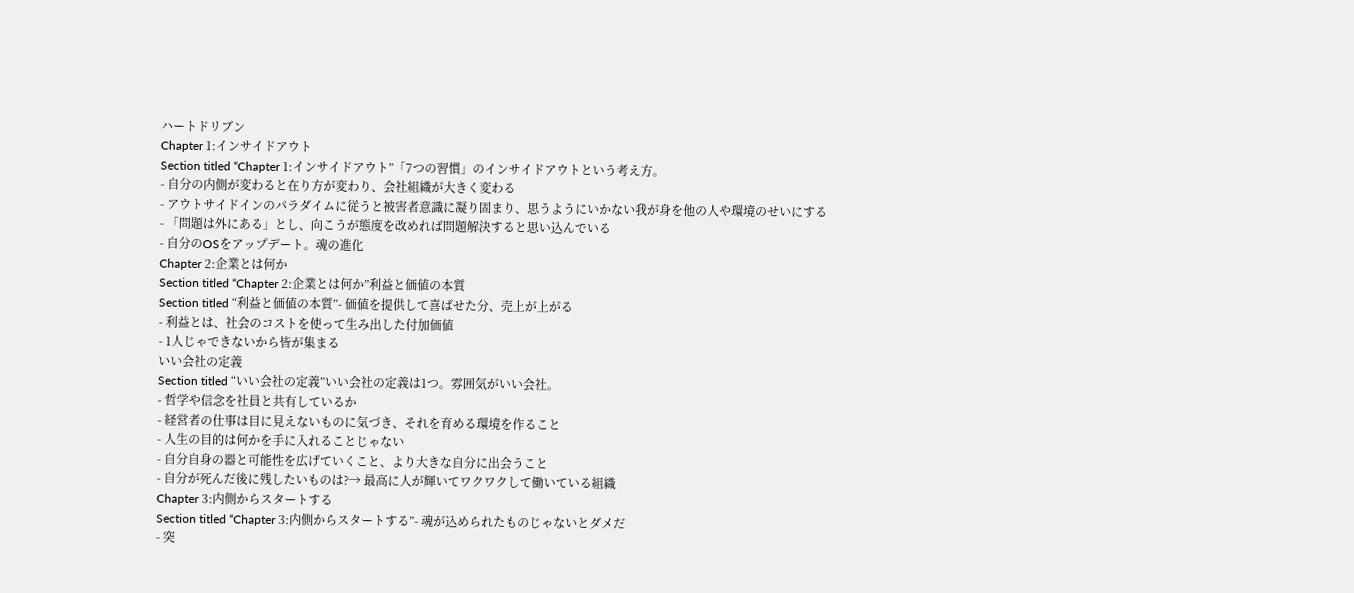ハートドリブン
Chapter 1:インサイドアウト
Section titled “Chapter 1:インサイドアウト”「7つの習慣」のインサイドアウトという考え方。
- 自分の内側が変わると在り方が変わり、会社組織が大きく変わる
- アウトサイドインのパラダイムに従うと被害者意識に凝り固まり、思うようにいかない我が身を他の人や環境のせいにする
- 「問題は外にある」とし、向こうが態度を改めれば問題解決すると思い込んでいる
- 自分のOSをアップデート。魂の進化
Chapter 2:企業とは何か
Section titled “Chapter 2:企業とは何か”利益と価値の本質
Section titled “利益と価値の本質”- 価値を提供して喜ばせた分、売上が上がる
- 利益とは、社会のコストを使って生み出した付加価値
- 1人じゃできないから皆が集まる
いい会社の定義
Section titled “いい会社の定義”いい会社の定義は1つ。雰囲気がいい会社。
- 哲学や信念を社員と共有しているか
- 経営者の仕事は目に見えないものに気づき、それを育める環境を作ること
- 人生の目的は何かを手に入れることじゃない
- 自分自身の器と可能性を広げていくこと、より大きな自分に出会うこと
- 自分が死んだ後に残したいものは?→ 最高に人が輝いてワクワクして働いている組織
Chapter 3:内側からスタートする
Section titled “Chapter 3:内側からスタートする”- 魂が込められたものじゃないとダメだ
- 突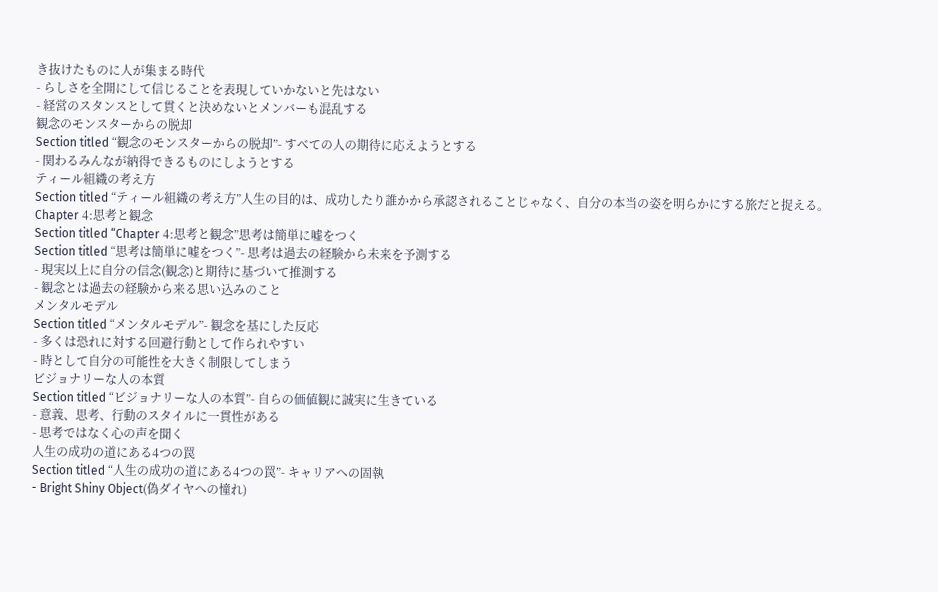き抜けたものに人が集まる時代
- らしさを全開にして信じることを表現していかないと先はない
- 経営のスタンスとして貫くと決めないとメンバーも混乱する
観念のモンスターからの脱却
Section titled “観念のモンスターからの脱却”- すべての人の期待に応えようとする
- 関わるみんなが納得できるものにしようとする
ティール組織の考え方
Section titled “ティール組織の考え方”人生の目的は、成功したり誰かから承認されることじゃなく、自分の本当の姿を明らかにする旅だと捉える。
Chapter 4:思考と観念
Section titled “Chapter 4:思考と観念”思考は簡単に嘘をつく
Section titled “思考は簡単に嘘をつく”- 思考は過去の経験から未来を予測する
- 現実以上に自分の信念(観念)と期待に基づいて推測する
- 観念とは過去の経験から来る思い込みのこと
メンタルモデル
Section titled “メンタルモデル”- 観念を基にした反応
- 多くは恐れに対する回避行動として作られやすい
- 時として自分の可能性を大きく制限してしまう
ビジョナリーな人の本質
Section titled “ビジョナリーな人の本質”- 自らの価値観に誠実に生きている
- 意義、思考、行動のスタイルに一貫性がある
- 思考ではなく心の声を聞く
人生の成功の道にある4つの罠
Section titled “人生の成功の道にある4つの罠”- キャリアへの固執
- Bright Shiny Object(偽ダイヤへの憧れ)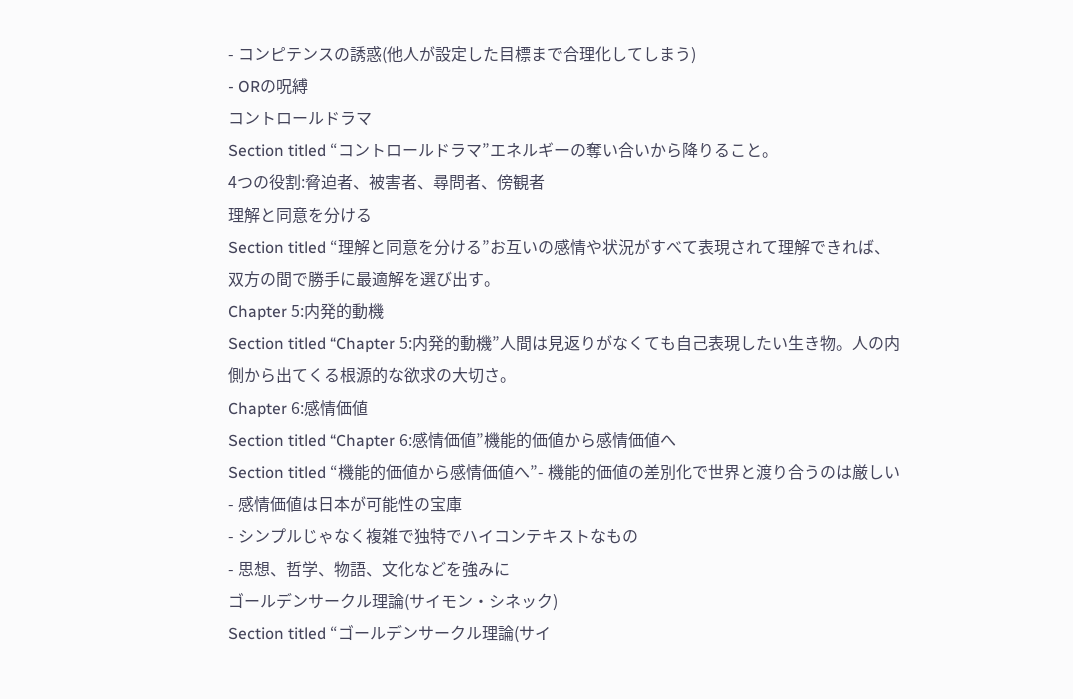- コンピテンスの誘惑(他人が設定した目標まで合理化してしまう)
- ORの呪縛
コントロールドラマ
Section titled “コントロールドラマ”エネルギーの奪い合いから降りること。
4つの役割:脅迫者、被害者、尋問者、傍観者
理解と同意を分ける
Section titled “理解と同意を分ける”お互いの感情や状況がすべて表現されて理解できれば、双方の間で勝手に最適解を選び出す。
Chapter 5:内発的動機
Section titled “Chapter 5:内発的動機”人間は見返りがなくても自己表現したい生き物。人の内側から出てくる根源的な欲求の大切さ。
Chapter 6:感情価値
Section titled “Chapter 6:感情価値”機能的価値から感情価値へ
Section titled “機能的価値から感情価値へ”- 機能的価値の差別化で世界と渡り合うのは厳しい
- 感情価値は日本が可能性の宝庫
- シンプルじゃなく複雑で独特でハイコンテキストなもの
- 思想、哲学、物語、文化などを強みに
ゴールデンサークル理論(サイモン・シネック)
Section titled “ゴールデンサークル理論(サイ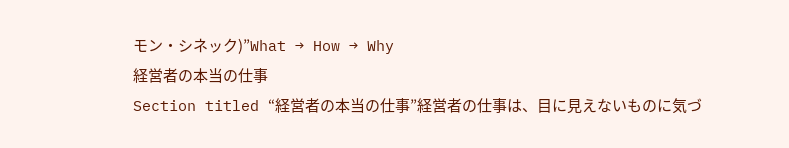モン・シネック)”What → How → Why
経営者の本当の仕事
Section titled “経営者の本当の仕事”経営者の仕事は、目に見えないものに気づ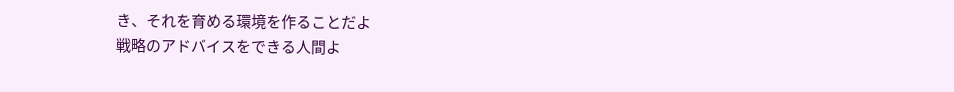き、それを育める環境を作ることだよ
戦略のアドバイスをできる人間よ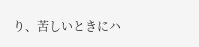り、苦しいときにハ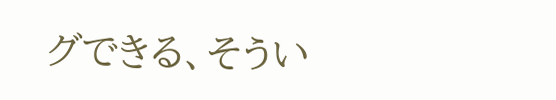グできる、そうい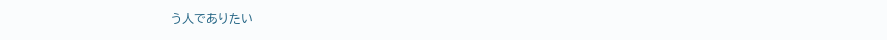う人でありたい